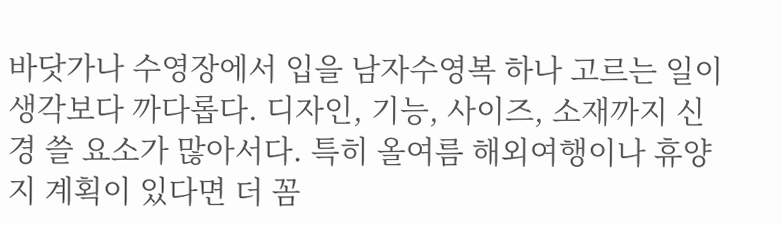바닷가나 수영장에서 입을 남자수영복 하나 고르는 일이 생각보다 까다롭다. 디자인, 기능, 사이즈, 소재까지 신경 쓸 요소가 많아서다. 특히 올여름 해외여행이나 휴양지 계획이 있다면 더 꼼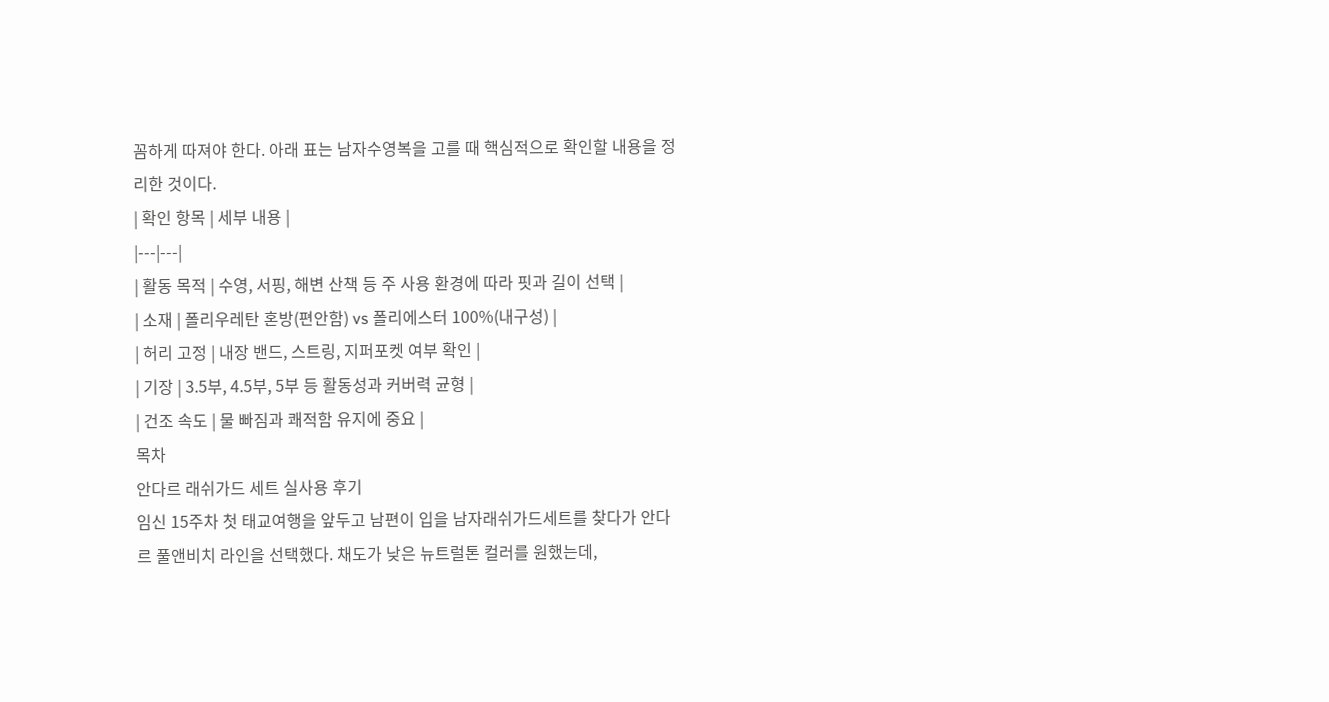꼼하게 따져야 한다. 아래 표는 남자수영복을 고를 때 핵심적으로 확인할 내용을 정리한 것이다.
| 확인 항목 | 세부 내용 |
|---|---|
| 활동 목적 | 수영, 서핑, 해변 산책 등 주 사용 환경에 따라 핏과 길이 선택 |
| 소재 | 폴리우레탄 혼방(편안함) vs 폴리에스터 100%(내구성) |
| 허리 고정 | 내장 밴드, 스트링, 지퍼포켓 여부 확인 |
| 기장 | 3.5부, 4.5부, 5부 등 활동성과 커버력 균형 |
| 건조 속도 | 물 빠짐과 쾌적함 유지에 중요 |
목차
안다르 래쉬가드 세트 실사용 후기
임신 15주차 첫 태교여행을 앞두고 남편이 입을 남자래쉬가드세트를 찾다가 안다르 풀앤비치 라인을 선택했다. 채도가 낮은 뉴트럴톤 컬러를 원했는데,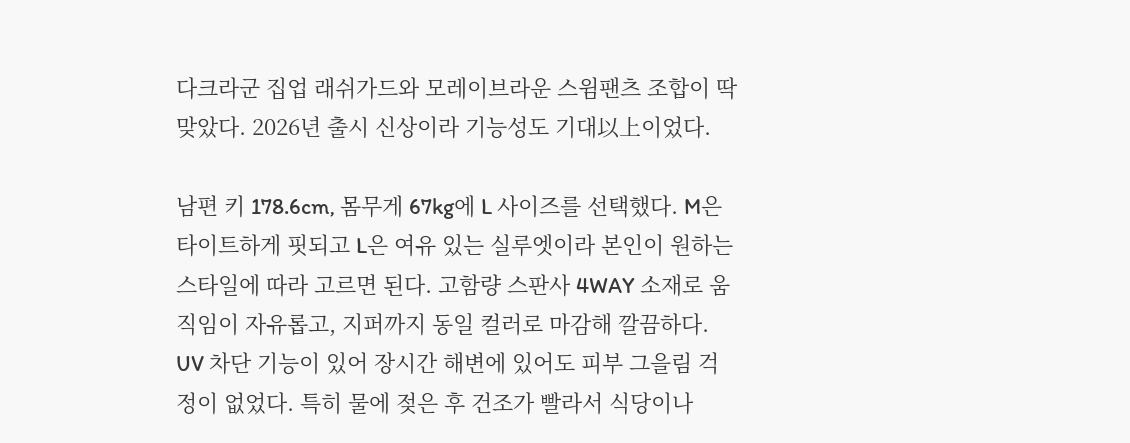다크라군 집업 래쉬가드와 모레이브라운 스윔팬츠 조합이 딱 맞았다. 2026년 출시 신상이라 기능성도 기대以上이었다.

남편 키 178.6cm, 몸무게 67kg에 L 사이즈를 선택했다. M은 타이트하게 핏되고 L은 여유 있는 실루엣이라 본인이 원하는 스타일에 따라 고르면 된다. 고함량 스판사 4WAY 소재로 움직임이 자유롭고, 지퍼까지 동일 컬러로 마감해 깔끔하다. UV 차단 기능이 있어 장시간 해변에 있어도 피부 그을림 걱정이 없었다. 특히 물에 젖은 후 건조가 빨라서 식당이나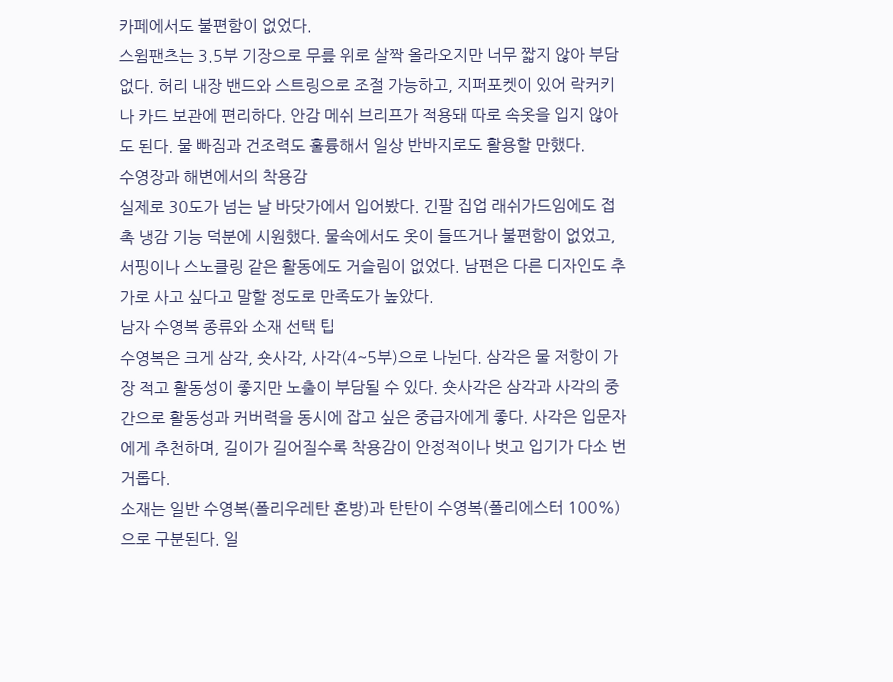카페에서도 불편함이 없었다.
스윔팬츠는 3.5부 기장으로 무릎 위로 살짝 올라오지만 너무 짧지 않아 부담 없다. 허리 내장 밴드와 스트링으로 조절 가능하고, 지퍼포켓이 있어 락커키나 카드 보관에 편리하다. 안감 메쉬 브리프가 적용돼 따로 속옷을 입지 않아도 된다. 물 빠짐과 건조력도 훌륭해서 일상 반바지로도 활용할 만했다.
수영장과 해변에서의 착용감
실제로 30도가 넘는 날 바닷가에서 입어봤다. 긴팔 집업 래쉬가드임에도 접촉 냉감 기능 덕분에 시원했다. 물속에서도 옷이 들뜨거나 불편함이 없었고, 서핑이나 스노클링 같은 활동에도 거슬림이 없었다. 남편은 다른 디자인도 추가로 사고 싶다고 말할 정도로 만족도가 높았다.
남자 수영복 종류와 소재 선택 팁
수영복은 크게 삼각, 숏사각, 사각(4~5부)으로 나뉜다. 삼각은 물 저항이 가장 적고 활동성이 좋지만 노출이 부담될 수 있다. 숏사각은 삼각과 사각의 중간으로 활동성과 커버력을 동시에 잡고 싶은 중급자에게 좋다. 사각은 입문자에게 추천하며, 길이가 길어질수록 착용감이 안정적이나 벗고 입기가 다소 번거롭다.
소재는 일반 수영복(폴리우레탄 혼방)과 탄탄이 수영복(폴리에스터 100%)으로 구분된다. 일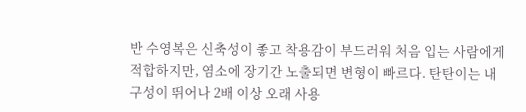반 수영복은 신축성이 좋고 착용감이 부드러워 처음 입는 사람에게 적합하지만, 염소에 장기간 노출되면 변형이 빠르다. 탄탄이는 내구성이 뛰어나 2배 이상 오래 사용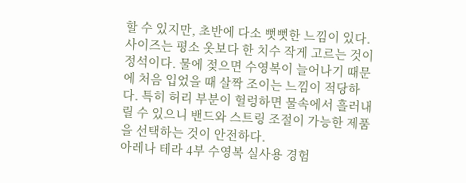할 수 있지만, 초반에 다소 뻣뻣한 느낌이 있다.
사이즈는 평소 옷보다 한 치수 작게 고르는 것이 정석이다. 물에 젖으면 수영복이 늘어나기 때문에 처음 입었을 때 살짝 조이는 느낌이 적당하다. 특히 허리 부분이 헐렁하면 물속에서 흘러내릴 수 있으니 밴드와 스트링 조절이 가능한 제품을 선택하는 것이 안전하다.
아레나 테라 4부 수영복 실사용 경험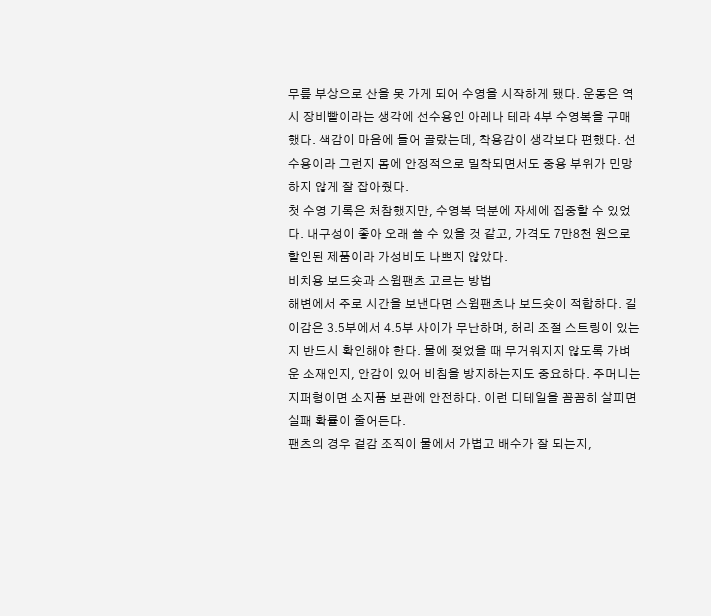무릎 부상으로 산을 못 가게 되어 수영을 시작하게 됐다. 운동은 역시 장비빨이라는 생각에 선수용인 아레나 테라 4부 수영복을 구매했다. 색감이 마음에 들어 골랐는데, 착용감이 생각보다 편했다. 선수용이라 그런지 몸에 안정적으로 밀착되면서도 중용 부위가 민망하지 않게 잘 잡아줬다.
첫 수영 기록은 처참했지만, 수영복 덕분에 자세에 집중할 수 있었다. 내구성이 좋아 오래 쓸 수 있을 것 같고, 가격도 7만8천 원으로 할인된 제품이라 가성비도 나쁘지 않았다.
비치용 보드숏과 스윔팬츠 고르는 방법
해변에서 주로 시간을 보낸다면 스윔팬츠나 보드숏이 적합하다. 길이감은 3.5부에서 4.5부 사이가 무난하며, 허리 조절 스트링이 있는지 반드시 확인해야 한다. 물에 젖었을 때 무거워지지 않도록 가벼운 소재인지, 안감이 있어 비침을 방지하는지도 중요하다. 주머니는 지퍼형이면 소지품 보관에 안전하다. 이런 디테일을 꼼꼼히 살피면 실패 확률이 줄어든다.
팬츠의 경우 겉감 조직이 물에서 가볍고 배수가 잘 되는지,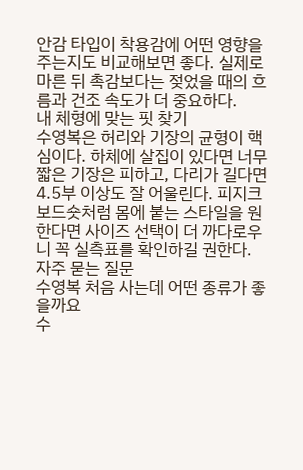안감 타입이 착용감에 어떤 영향을 주는지도 비교해보면 좋다. 실제로 마른 뒤 촉감보다는 젖었을 때의 흐름과 건조 속도가 더 중요하다.
내 체형에 맞는 핏 찾기
수영복은 허리와 기장의 균형이 핵심이다. 하체에 살집이 있다면 너무 짧은 기장은 피하고, 다리가 길다면 4.5부 이상도 잘 어울린다. 피지크보드숏처럼 몸에 붙는 스타일을 원한다면 사이즈 선택이 더 까다로우니 꼭 실측표를 확인하길 권한다.
자주 묻는 질문
수영복 처음 사는데 어떤 종류가 좋을까요
수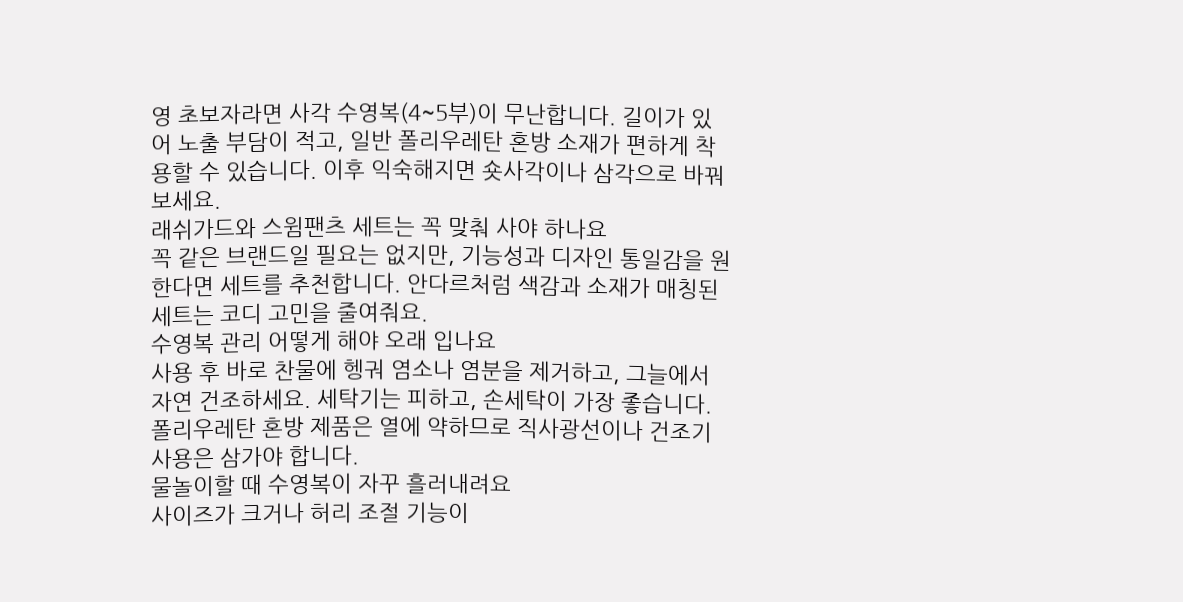영 초보자라면 사각 수영복(4~5부)이 무난합니다. 길이가 있어 노출 부담이 적고, 일반 폴리우레탄 혼방 소재가 편하게 착용할 수 있습니다. 이후 익숙해지면 숏사각이나 삼각으로 바꿔보세요.
래쉬가드와 스윔팬츠 세트는 꼭 맞춰 사야 하나요
꼭 같은 브랜드일 필요는 없지만, 기능성과 디자인 통일감을 원한다면 세트를 추천합니다. 안다르처럼 색감과 소재가 매칭된 세트는 코디 고민을 줄여줘요.
수영복 관리 어떻게 해야 오래 입나요
사용 후 바로 찬물에 헹궈 염소나 염분을 제거하고, 그늘에서 자연 건조하세요. 세탁기는 피하고, 손세탁이 가장 좋습니다. 폴리우레탄 혼방 제품은 열에 약하므로 직사광선이나 건조기 사용은 삼가야 합니다.
물놀이할 때 수영복이 자꾸 흘러내려요
사이즈가 크거나 허리 조절 기능이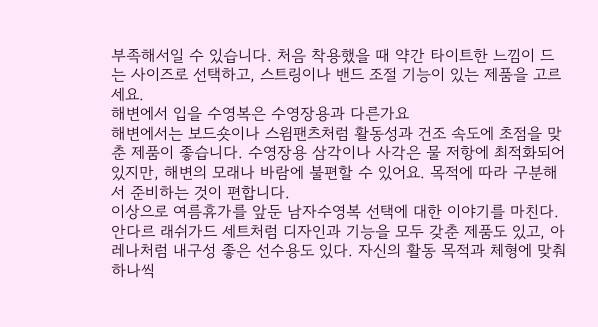부족해서일 수 있습니다. 처음 착용했을 때 약간 타이트한 느낌이 드는 사이즈로 선택하고, 스트링이나 밴드 조절 기능이 있는 제품을 고르세요.
해변에서 입을 수영복은 수영장용과 다른가요
해변에서는 보드숏이나 스윔팬츠처럼 활동성과 건조 속도에 초점을 맞춘 제품이 좋습니다. 수영장용 삼각이나 사각은 물 저항에 최적화되어 있지만, 해변의 모래나 바람에 불편할 수 있어요. 목적에 따라 구분해서 준비하는 것이 편합니다.
이상으로 여름휴가를 앞둔 남자수영복 선택에 대한 이야기를 마친다. 안다르 래쉬가드 세트처럼 디자인과 기능을 모두 갖춘 제품도 있고, 아레나처럼 내구성 좋은 선수용도 있다. 자신의 활동 목적과 체형에 맞춰 하나씩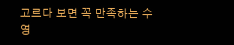고르다 보면 꼭 만족하는 수영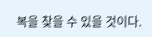복을 찾을 수 있을 것이다.